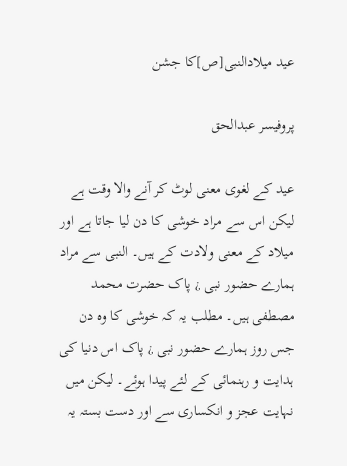عید میلادالنبی[ص]کا جشن

پروفیسر عبدالحق

عید کے لغوی معنی لوٹ کر آنے والا وقت ہے لیکن اس سے مراد خوشی کا دن لیا جاتا ہے اور میلاد کے معنی ولادت کے ہیں۔ النبی سے مراد ہمارے حضور نبی ¿ پاک حضرت محمد مصطفی ہیں۔ مطلب یہ کہ خوشی کا وہ دن جس روز ہمارے حضور نبی ¿ پاک اس دنیا کی ہدایت و رہنمائی کے لئے پیدا ہوئے۔ لیکن میں نہایت عجز و انکساری سے اور دست بستہ یہ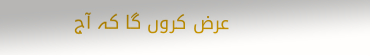عرض کروں گا کہ آج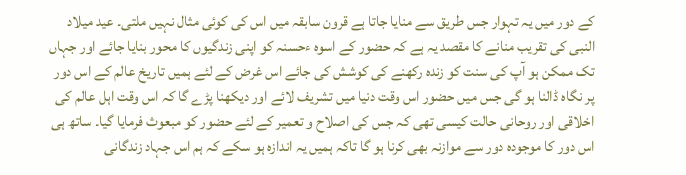کے دور میں یہ تہوار جس طریق سے منایا جاتا ہے قرون سابقہ میں اس کی کوئی مثال نہیں ملتی۔ عید میلاد النبی کی تقریب منانے کا مقصد یہ ہے کہ حضور کے اسوہ ءحسنہ کو اپنی زندگیوں کا محور بنایا جائے اور جہاں تک ممکن ہو آپ کی سنت کو زندہ رکھنے کی کوشش کی جائے اس غرض کے لئے ہمیں تاریخ عالم کے اس دور پر نگاہ ڈالنا ہو گی جس میں حضور اس وقت دنیا میں تشریف لائے اور دیکھنا پڑے گا کہ اس وقت اہل عالم کی اخلاقی اور روحانی حالت کیسی تھی کہ جس کی اصلاح و تعمیر کے لئے حضور کو مبعوث فرمایا گیا۔ ساتھ ہی اس دور کا موجودہ دور سے موازنہ بھی کرنا ہو گا تاکہ ہمیں یہ اندازہ ہو سکے کہ ہم اس جہاد زندگانی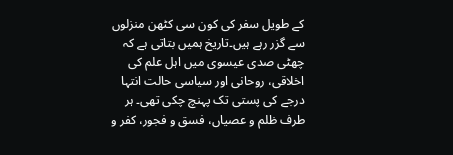کے طویل سفر کی کون سی کٹھن منزلوں سے گزر رہے ہیں۔تاریخ ہمیں بتاتی ہے کہ چھٹی صدی عیسوی میں اہل علم کی اخلاقی، روحانی اور سیاسی حالت انتہا درجے کی پستی تک پہنچ چکی تھی۔ ہر طرف ظلم و عصیاں، فسق و فجور، کفر و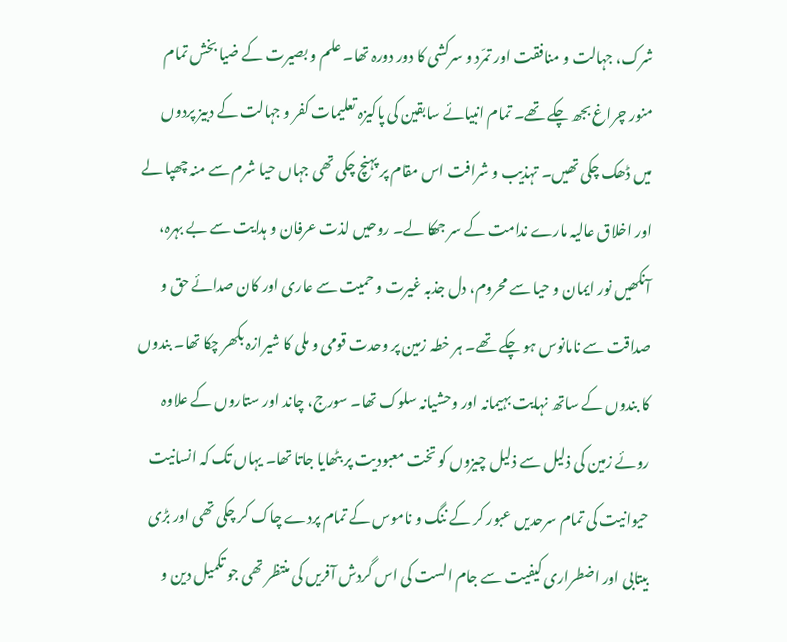شرک، جہالت و منافقت اور تمّرد و سرکشی کا دور دورہ تھا۔ علم و بصیرت کے ضیا بخش تمام منور چراغ بجھ چکے تھے۔ تمام انبیائے سابقین کی پاکیزہ تعلیمات کفر و جہالت کے دبیز پردوں میں ڈھک چکی تھیں۔ تہذیب و شرافت اس مقام پر پہنچ چکی تھی جہاں حیا شرم سے منہ چھپا لے اور اخلاق عالیہ مارے ندامت کے سر جھکا لے۔ روحیں لذت عرفان و ہدایت سے بے بہرہ، آنکھیں نور ایمان و حیا سے محروم، دل جذبہ غیرت و حمیت سے عاری اور کان صدائے حق و صداقت سے نامانوس ہو چکے تھے۔ ہر خطہ زمین پر وحدت قومی و ملی کا شیرازہ بکھر چکا تھا۔ بندوں کا بندوں کے ساتھ نہایت بہیمانہ اور وحشیانہ سلوک تھا۔ سورج، چاند اور ستاروں کے علاوہ روئے زمین کی ذلیل سے ذلیل چیزوں کو تخت معبودیت پر بٹھایا جاتا تھا۔ یہاں تک کہ انسانیت حیوانیت کی تمام سرحدیں عبور کر کے ننگ و ناموس کے تمام پردے چاک کر چکی تھی اور بڑی بیتابی اور اضطراری کیفیت سے جام الست کی اس گردش آفریں کی منتظر تھی جو تکمیل دین و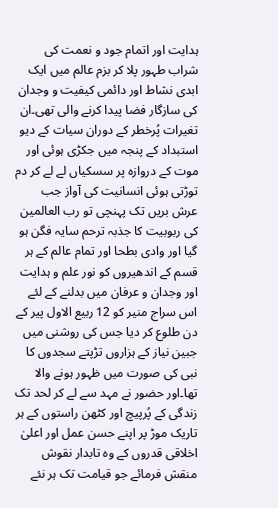ہدایت اور اتمام جود و نعمت کی شراب طہور پلا کر بزم عالم میں ایک ابدی نشاط اور دائمی کیفیت و وجدان کی سازگار فضا پیدا کرنے والی تھی۔ان تغیرات پُرخطر کے دوران سیات کے دیو استبداد کے پنجہ میں جکڑی ہوئی اور موت کے دروازہ پر سسکیاں لے لے کر دم توڑتی ہوئی انسانیت کی آواز جب عرش بریں تک پہنچی تو رب العالمین کی ربوبیت کا جذبہ ترحم سایہ فگن ہو گیا اور وادی بطحا اور تمام عالم کے ہر قسم کے اندھیروں کو نور علم و ہدایت اور وجدان و عرفان میں بدلنے کے لئے اس سراج منیر کو 12 ربیع الاول پیر کے دن طلوع کر دیا جس کی روشنی میں جبین نیاز کے ہزاروں تڑپتے سجدوں کا نبی کی صورت میں ظہور ہونے والا تھا۔اور حضور نے مہد سے لے کر لحد تک زندگی کے پُرپیچ اور کٹھن راستوں کے ہر تاریک موڑ پر اپنے حسن عمل اور اعلیٰ اخلاقی قدروں کے وہ تابدار نقوش منقش فرمائے جو قیامت تک ہر نئے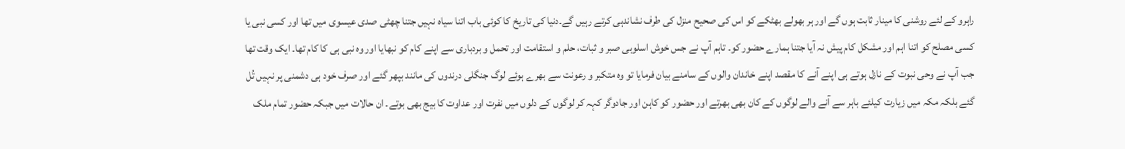راہرو کے لئے روشنی کا مینار ثابت ہوں گے اور ہر بھولے بھٹکے کو اس کی صحیح منزل کی طرف نشاندہی کرتے رہیں گے۔دنیا کی تاریخ کا کوئی باب اتنا سیاہ نہیں جتنا چھٹی صدی عیسوی میں تھا اور کسی نبی یا کسی مصلح کو اتنا اہم اور مشکل کام پیش نہ آیا جتنا ہمارے حضور کو۔ تاہم آپ نے جس خوش اسلوبی صبر و ثبات، حلم و استقامت اور تحمل و بردباری سے اپنے کام کو نبھایا اور وہ نبی ہی کا کام تھا۔ ایک وقت تھا جب آپ نے وحی نبوت کے نازل ہوتے ہی اپنے آنے کا مقصد اپنے خاندان والوں کے سامنے بیان فرمایا تو وہ متکبر و رعونت سے بھرے ہوئے لوگ جنگلی درندوں کی مانند بپھر گئے اور صرف خود ہی دشمنی پر نہیں تُل گئے بلکہ مکہ میں زیارت کیلئے باہر سے آنے والے لوگوں کے کان بھی بھرتے اور حضور کو کاہن اور جادوگر کہہ کر لوگوں کے دلوں میں نفرت اور عداوت کا بیج بھی بوتے۔ ان حالات میں جبکہ حضور تمام ملک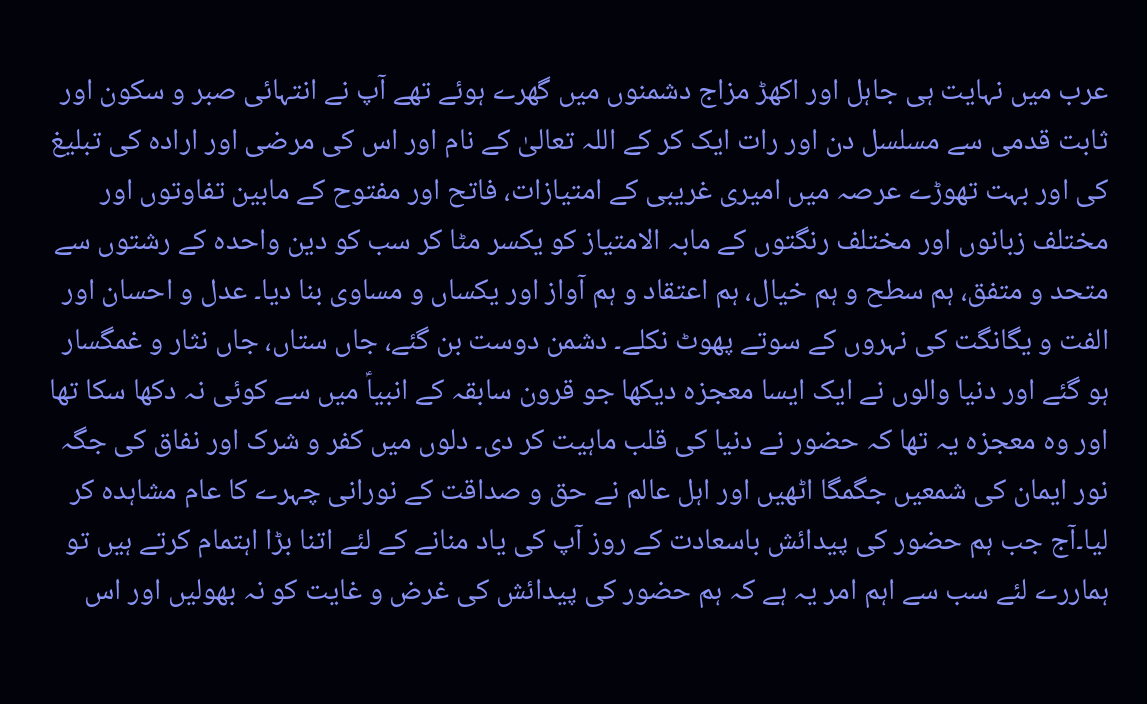عرب میں نہایت ہی جاہل اور اکھڑ مزاج دشمنوں میں گھرے ہوئے تھے آپ نے انتہائی صبر و سکون اور ثابت قدمی سے مسلسل دن اور رات ایک کر کے اللہ تعالیٰ کے نام اور اس کی مرضی اور ارادہ کی تبلیغ کی اور بہت تھوڑے عرصہ میں امیری غریبی کے امتیازات، فاتح اور مفتوح کے مابین تفاوتوں اور مختلف زبانوں اور مختلف رنگتوں کے مابہ الامتیاز کو یکسر مٹا کر سب کو دین واحدہ کے رشتوں سے متحد و متفق، ہم سطح و ہم خیال، ہم اعتقاد و ہم آواز اور یکساں و مساوی بنا دیا۔ عدل و احسان اور الفت و یگانگت کی نہروں کے سوتے پھوٹ نکلے۔ دشمن دوست بن گئے، جاں ستاں، جاں نثار و غمگسار ہو گئے اور دنیا والوں نے ایک ایسا معجزہ دیکھا جو قرون سابقہ کے انبیاؑ میں سے کوئی نہ دکھا سکا تھا اور وہ معجزہ یہ تھا کہ حضور نے دنیا کی قلب ماہیت کر دی۔ دلوں میں کفر و شرک اور نفاق کی جگہ نور ایمان کی شمعیں جگمگا اٹھیں اور اہل عالم نے حق و صداقت کے نورانی چہرے کا عام مشاہدہ کر لیا۔آج جب ہم حضور کی پیدائش باسعادت کے روز آپ کی یاد منانے کے لئے اتنا بڑا اہتمام کرتے ہیں تو ہماررے لئے سب سے اہم امر یہ ہے کہ ہم حضور کی پیدائش کی غرض و غایت کو نہ بھولیں اور اس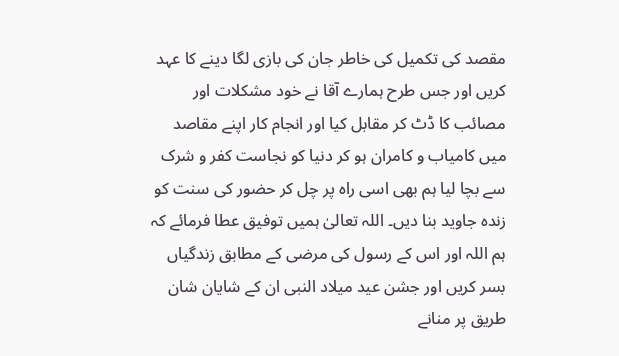مقصد کی تکمیل کی خاطر جان کی بازی لگا دینے کا عہد کریں اور جس طرح ہمارے آقا نے خود مشکلات اور مصائب کا ڈٹ کر مقابل کیا اور انجام کار اپنے مقاصد میں کامیاب و کامران ہو کر دنیا کو نجاست کفر و شرک سے بچا لیا ہم بھی اسی راہ پر چل کر حضور کی سنت کو زندہ جاوید بنا دیں۔ اللہ تعالیٰ ہمیں توفیق عطا فرمائے کہ ہم اللہ اور اس کے رسول کی مرضی کے مطابق زندگیاں بسر کریں اور جشن عید میلاد النبی ان کے شایان شان طریق پر منانے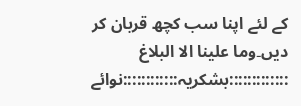کے لئے اپنا سب کچھ قربان کر دیں۔وما علینا الا البلاغ
:::::::::::::بشکریہ::::::::::::نوائے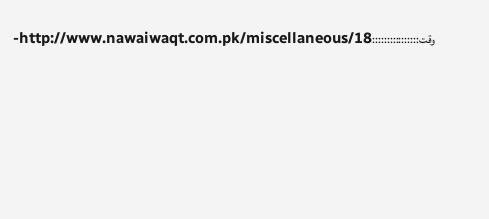وقت::::::::::::::::http://www.nawaiwaqt.com.pk/miscellaneous/18-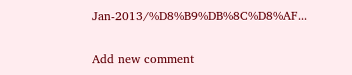Jan-2013/%D8%B9%DB%8C%D8%AF...

Add new comment